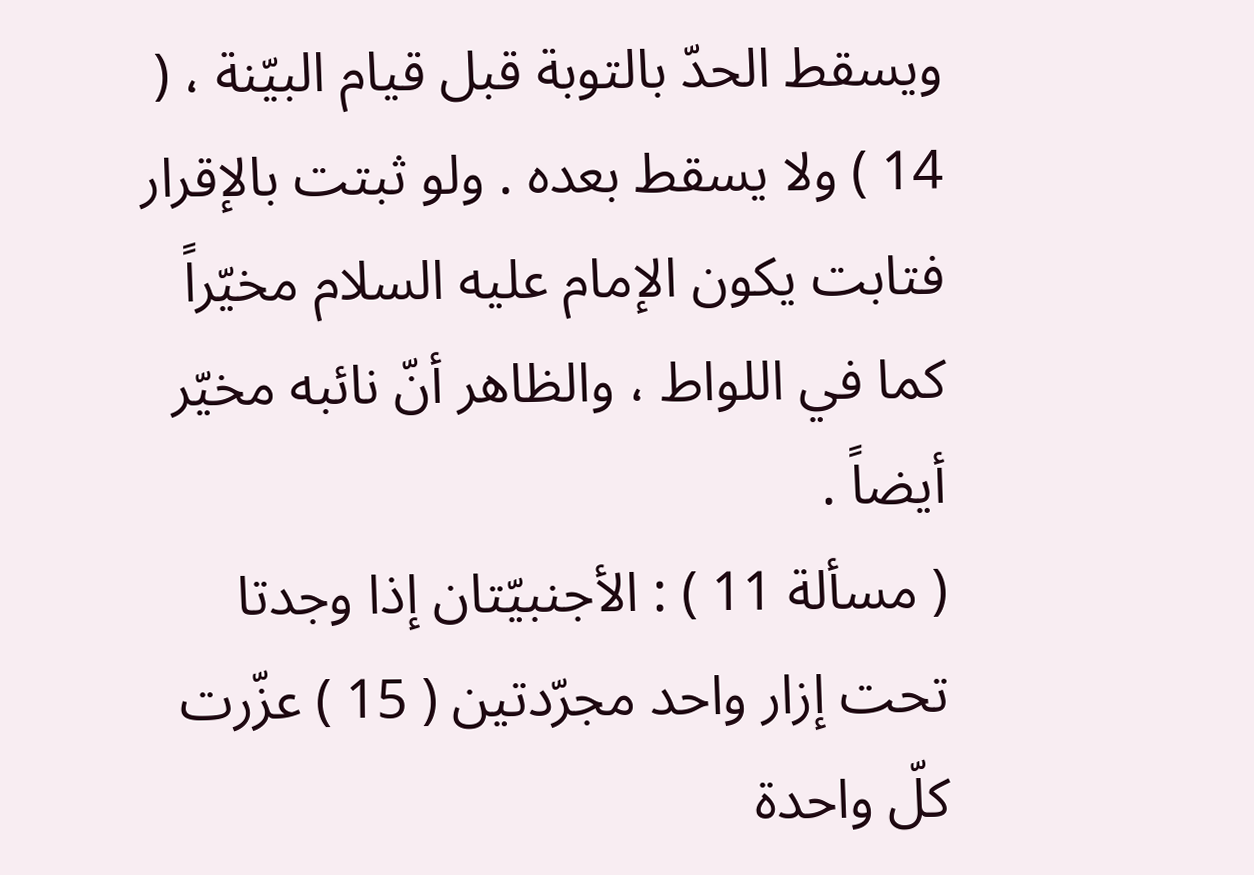ويسقط الحدّ بالتوبة قبل قيام البيّنة ، ( 14 ) ولا يسقط بعده . ولو ثبتت بالإقرار فتابت يكون الإمام عليه السلام مخيّراً كما في اللواط ، والظاهر أنّ نائبه مخيّر أيضاً .
( مسألة 11 ) : الأجنبيّتان إذا وجدتا تحت إزار واحد مجرّدتين ( 15 ) عزّرت كلّ واحدة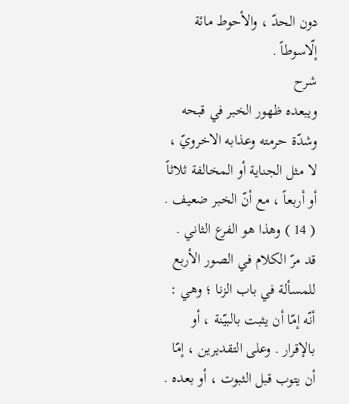دون الحدّ ، والأحوط مائة إلّاسوطاً .
شرح
ويبعده ظهور الخبر في قبحه وشدّة حرمته وعذابه الاخرويّ ، لا مثل الجناية أو المخالفة ثلاثاً أو أربعاً ، مع أنّ الخبر ضعيف .
( 14 ) وهذا هو الفرع الثاني .
قد مرّ الكلام في الصور الأربع للمسألة في باب الزنا ؛ وهي : أنّه إمّا أن يثبت بالبيّنة ، أو بالإقرار . وعلى التقديرين ، إمّا أن يتوب قبل الثبوت ، أو بعده .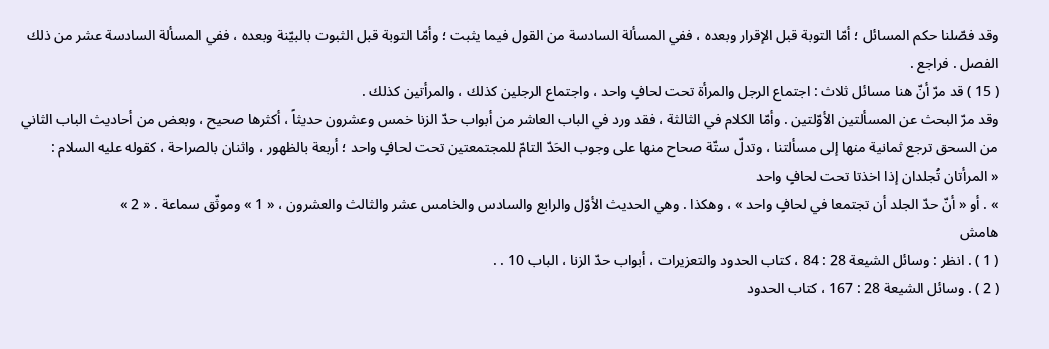وقد فصّلنا حكم المسائل ؛ أمّا التوبة قبل الإقرار وبعده ، ففي المسألة السادسة من القول فيما يثبت ؛ وأمّا التوبة قبل الثبوت بالبيّنة وبعده ، ففي المسألة السادسة عشر من ذلك الفصل . فراجع .
( 15 ) قد مرّ أنّ هنا مسائل ثلاث : اجتماع الرجل والمرأة تحت لحافٍ واحد ، واجتماع الرجلين كذلك ، والمرأتين كذلك .
وقد مرّ البحث عن المسألتين الأوّلتين . وأمّا الكلام في الثالثة ، فقد ورد في الباب العاشر من أبواب حدّ الزنا خمس وعشرون حديثاً ، أكثرها صحيح ، وبعض من أحاديث الباب الثاني من السحق ترجع ثمانية منها إلى مسألتنا ، وتدلّ ستّة صحاح منها على وجوب الحَدّ التامّ للمجتمعتين تحت لحافٍ واحد ؛ أربعة بالظهور ، واثنان بالصراحة ، كقوله عليه السلام :
« المرأتان تُجلدان إذا اخذتا تحت لحافٍ واحد
» . أو « أنّ حدّ الجلد أن تجتمعا في لحافٍ واحد » ، وهكذا . وهي الحديث الأوّل والرابع والسادس والخامس عشر والثالث والعشرون ، « 1 » وموثّق سماعة . « 2 »
هامش
( 1 ) . انظر : وسائل الشيعة 28 : 84 ، كتاب الحدود والتعزيرات ، أبواب حدّ الزنا ، الباب 10 . .
( 2 ) . وسائل الشيعة 28 : 167 ، كتاب الحدود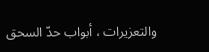والتعزيرات ، أبواب حدّ السحق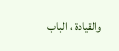والقيادة ، الباب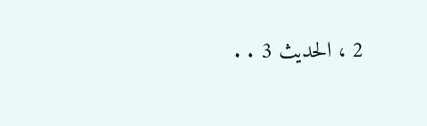2 ، الحديث 3 . .